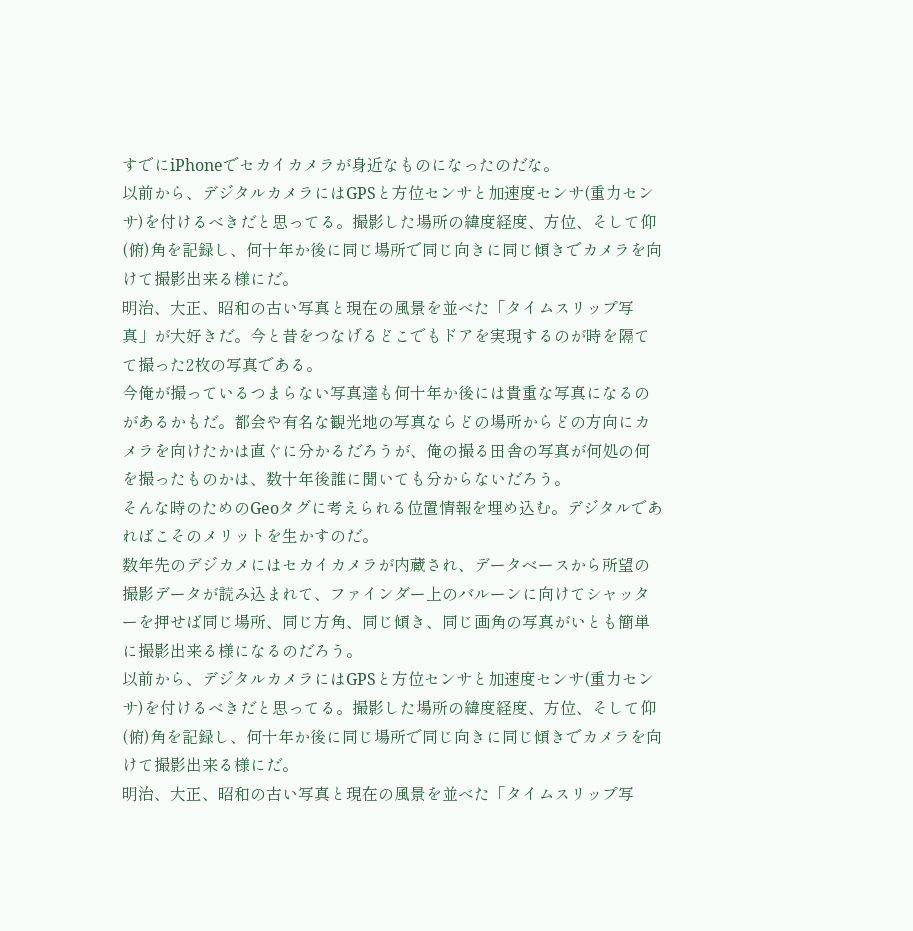すでにiPhoneでセカイカメラが身近なものになったのだな。
以前から、デジタルカメラにはGPSと方位センサと加速度センサ(重力センサ)を付けるべきだと思ってる。撮影した場所の緯度経度、方位、そして仰(俯)角を記録し、何十年か後に同じ場所で同じ向きに同じ傾きでカメラを向けて撮影出来る様にだ。
明治、大正、昭和の古い写真と現在の風景を並べた「タイムスリップ写真」が大好きだ。今と昔をつなげるどこでもドアを実現するのが時を隔てて撮った2枚の写真である。
今俺が撮っているつまらない写真達も何十年か後には貴重な写真になるのがあるかもだ。都会や有名な観光地の写真ならどの場所からどの方向にカメラを向けたかは直ぐに分かるだろうが、俺の撮る田舎の写真が何処の何を撮ったものかは、数十年後誰に聞いても分からないだろう。
そんな時のためのGeoタグに考えられる位置情報を埋め込む。デジタルであればこそのメリットを生かすのだ。
数年先のデジカメにはセカイカメラが内蔵され、データベースから所望の撮影データが読み込まれて、ファインダー上のバルーンに向けてシャッターを押せば同じ場所、同じ方角、同じ傾き、同じ画角の写真がいとも簡単に撮影出来る様になるのだろう。
以前から、デジタルカメラにはGPSと方位センサと加速度センサ(重力センサ)を付けるべきだと思ってる。撮影した場所の緯度経度、方位、そして仰(俯)角を記録し、何十年か後に同じ場所で同じ向きに同じ傾きでカメラを向けて撮影出来る様にだ。
明治、大正、昭和の古い写真と現在の風景を並べた「タイムスリップ写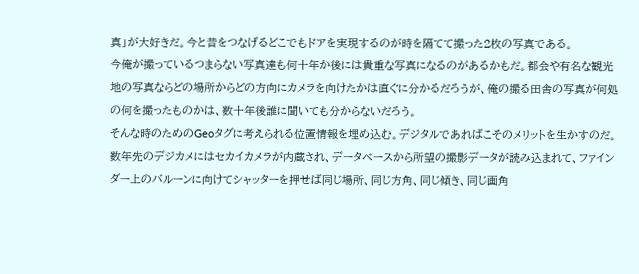真」が大好きだ。今と昔をつなげるどこでもドアを実現するのが時を隔てて撮った2枚の写真である。
今俺が撮っているつまらない写真達も何十年か後には貴重な写真になるのがあるかもだ。都会や有名な観光地の写真ならどの場所からどの方向にカメラを向けたかは直ぐに分かるだろうが、俺の撮る田舎の写真が何処の何を撮ったものかは、数十年後誰に聞いても分からないだろう。
そんな時のためのGeoタグに考えられる位置情報を埋め込む。デジタルであればこそのメリットを生かすのだ。
数年先のデジカメにはセカイカメラが内蔵され、データベースから所望の撮影データが読み込まれて、ファインダー上のバルーンに向けてシャッターを押せば同じ場所、同じ方角、同じ傾き、同じ画角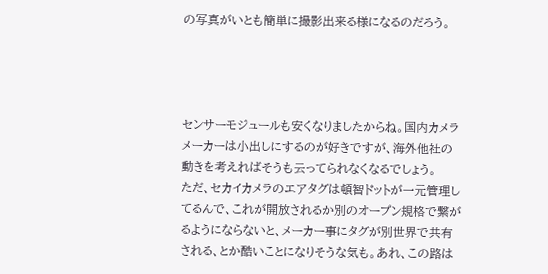の写真がいとも簡単に撮影出来る様になるのだろう。




センサーモジュールも安くなりましたからね。国内カメラメーカーは小出しにするのが好きですが、海外他社の動きを考えればそうも云ってられなくなるでしょう。
ただ、セカイカメラのエアタグは頓智ドットが一元管理してるんで、これが開放されるか別のオープン規格で繋がるようにならないと、メーカー事にタグが別世界で共有される、とか酷いことになりそうな気も。あれ、この路は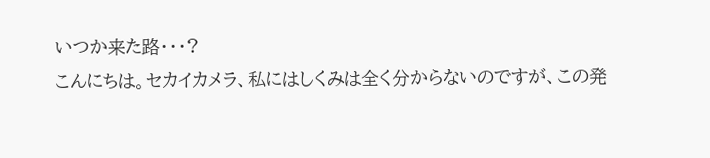いつか来た路・・・?
こんにちは。セカイカメラ、私にはしくみは全く分からないのですが、この発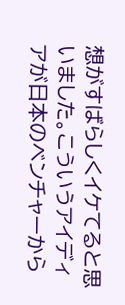想がすばらしくイケてると思いました。こういうアイディアが日本のベンチャーから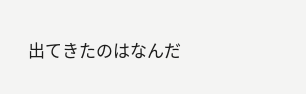出てきたのはなんだ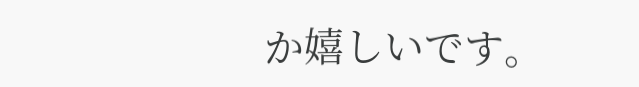か嬉しいです。